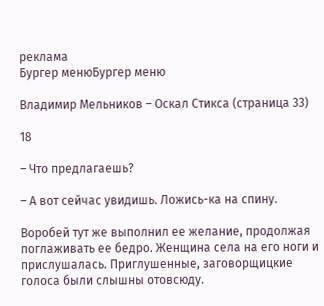реклама
Бургер менюБургер меню

Владимир Мельников – Оскал Стикса (страница 33)

18

– Что предлагаешь?

– А вот сейчас увидишь. Ложись-ка на спину.

Воробей тут же выполнил ее желание, продолжая поглаживать ее бедро. Женщина села на его ноги и прислушалась. Приглушенные, заговорщицкие голоса были слышны отовсюду.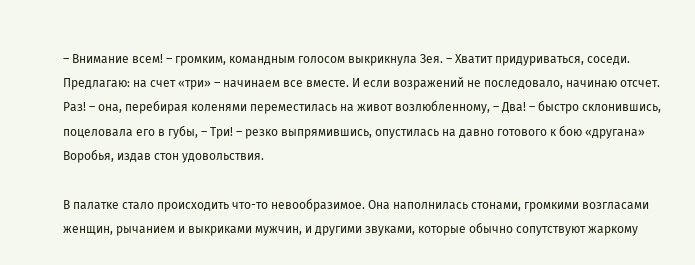– Внимание всем! – громким, командным голосом выкрикнула Зея. – Хватит придуриваться, соседи. Предлагаю: на счет «три» – начинаем все вместе. И если возражений не последовало, начинаю отсчет. Раз! – она, перебирая коленями переместилась на живот возлюбленному, – Два! – быстро склонившись, поцеловала его в губы, – Три! – резко выпрямившись, опустилась на давно готового к бою «другана» Воробья, издав стон удовольствия.

В палатке стало происходить что-то невообразимое. Она наполнилась стонами, громкими возгласами женщин, рычанием и выкриками мужчин, и другими звуками, которые обычно сопутствуют жаркому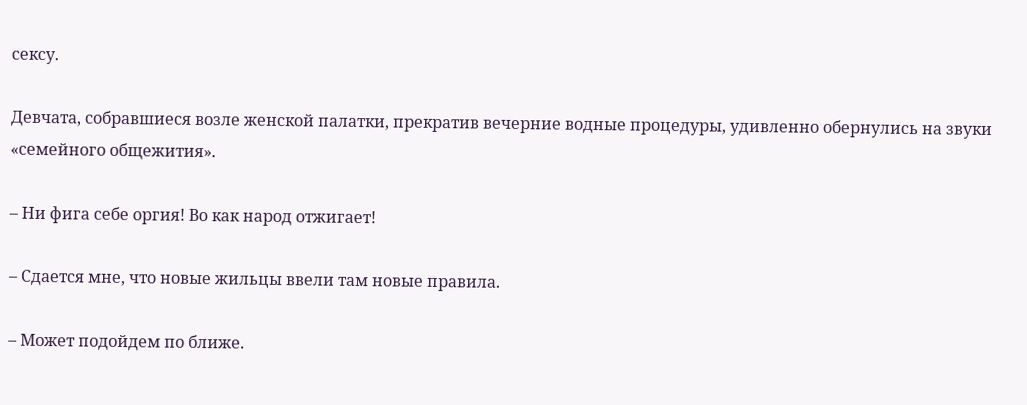сексу.

Девчата, собравшиеся возле женской палатки, прекратив вечерние водные процедуры, удивленно обернулись на звуки «семейного общежития».

– Ни фига себе оргия! Во как народ отжигает!

– Сдается мне, что новые жильцы ввели там новые правила.

– Может подойдем по ближе.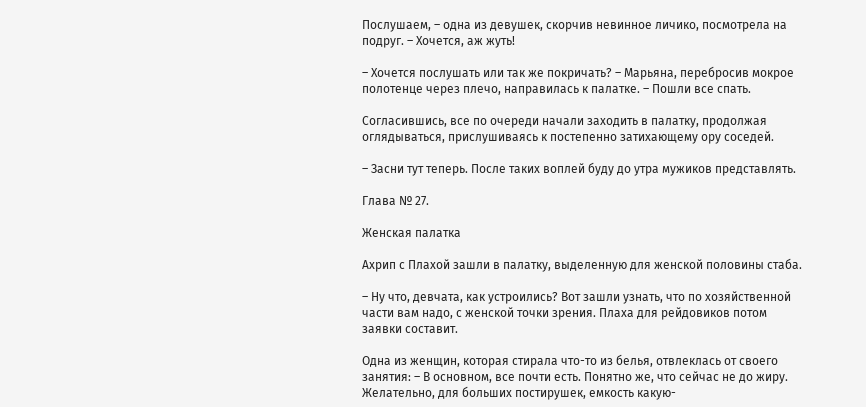Послушаем, – одна из девушек, скорчив невинное личико, посмотрела на подруг. – Хочется, аж жуть!

– Хочется послушать или так же покричать? – Марьяна, перебросив мокрое полотенце через плечо, направилась к палатке. – Пошли все спать.

Согласившись, все по очереди начали заходить в палатку, продолжая оглядываться, прислушиваясь к постепенно затихающему ору соседей.

– Засни тут теперь. После таких воплей буду до утра мужиков представлять.

Глава № 27.

Женская палатка

Ахрип с Плахой зашли в палатку, выделенную для женской половины стаба.

– Ну что, девчата, как устроились? Вот зашли узнать, что по хозяйственной части вам надо, с женской точки зрения. Плаха для рейдовиков потом заявки составит.

Одна из женщин, которая стирала что-то из белья, отвлеклась от своего занятия: – В основном, все почти есть. Понятно же, что сейчас не до жиру. Желательно, для больших постирушек, емкость какую-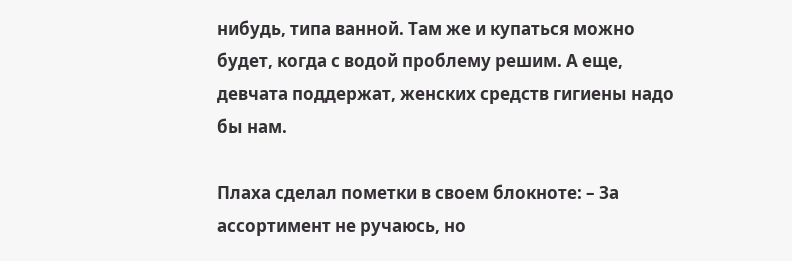нибудь, типа ванной. Там же и купаться можно будет, когда с водой проблему решим. А еще, девчата поддержат, женских средств гигиены надо бы нам.

Плаха сделал пометки в своем блокноте: – За ассортимент не ручаюсь, но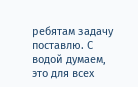ребятам задачу поставлю. С водой думаем, это для всех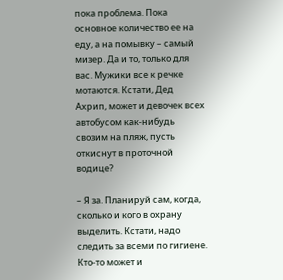пока проблема. Пока основное количество ее на еду, а на помывку – самый мизер. Да и то, только для вас. Мужики все к речке мотаются. Кстати, Дед Ахрип, может и девочек всех автобусом как-нибудь свозим на пляж, пусть откиснут в проточной водице?

– Я за. Планируй сам, когда, сколько и кого в охрану выделить. Кстати, надо следить за всеми по гигиене. Кто-то может и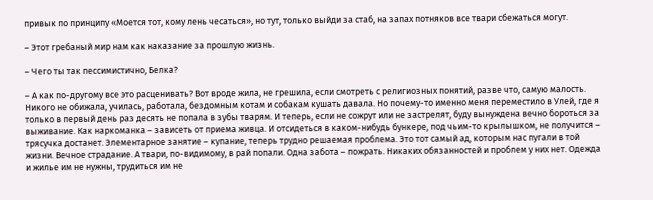привык по принципу «Моется тот, кому лень чесаться», но тут, только выйди за стаб, на запах потняков все твари сбежаться могут.

– Этот гребаный мир нам как наказание за прошлую жизнь.

– Чего ты так пессимистично, Белка?

– А как по-другому все это расценивать? Вот вроде жила, не грешила, если смотреть с религиозных понятий, разве что, самую малость. Никого не обижала, училась, работала, бездомным котам и собакам кушать давала. Но почему-то именно меня переместило в Улей, где я только в первый день раз десять не попала в зубы тварям. И теперь, если не сожрут или не застрелят, буду вынуждена вечно бороться за выживание. Как наркоманка – зависеть от приема живца. И отсидеться в каком-нибудь бункере, под чьим-то крылышком, не получится – трясучка достанет. Элементарное занятие – купание, теперь трудно решаемая проблема. Это тот самый ад, которым нас пугали в той жизни. Вечное страдание. А твари, по-видимому, в рай попали. Одна забота – пожрать. Никаких обязанностей и проблем у них нет. Одежда и жилье им не нужны, трудиться им не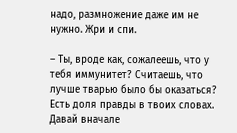надо, размножение даже им не нужно. Жри и спи.

– Ты, вроде как, сожалеешь, что у тебя иммунитет? Считаешь, что лучше тварью было бы оказаться? Есть доля правды в твоих словах. Давай вначале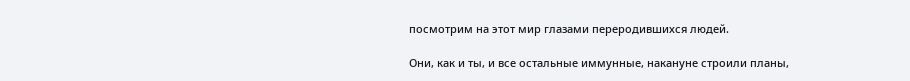посмотрим на этот мир глазами переродившихся людей.

Они, как и ты, и все остальные иммунные, накануне строили планы,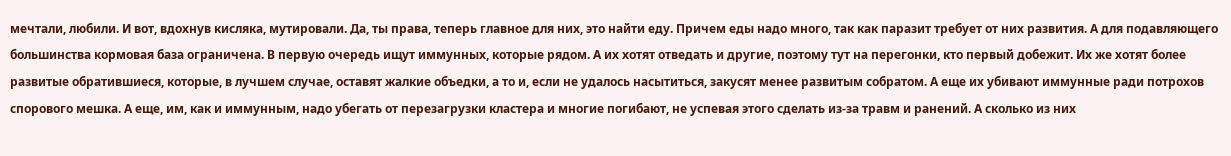мечтали, любили. И вот, вдохнув кисляка, мутировали. Да, ты права, теперь главное для них, это найти еду. Причем еды надо много, так как паразит требует от них развития. А для подавляющего большинства кормовая база ограничена. В первую очередь ищут иммунных, которые рядом. А их хотят отведать и другие, поэтому тут на перегонки, кто первый добежит. Их же хотят более развитые обратившиеся, которые, в лучшем случае, оставят жалкие объедки, а то и, если не удалось насытиться, закусят менее развитым собратом. А еще их убивают иммунные ради потрохов спорового мешка. А еще, им, как и иммунным, надо убегать от перезагрузки кластера и многие погибают, не успевая этого сделать из-за травм и ранений. А сколько из них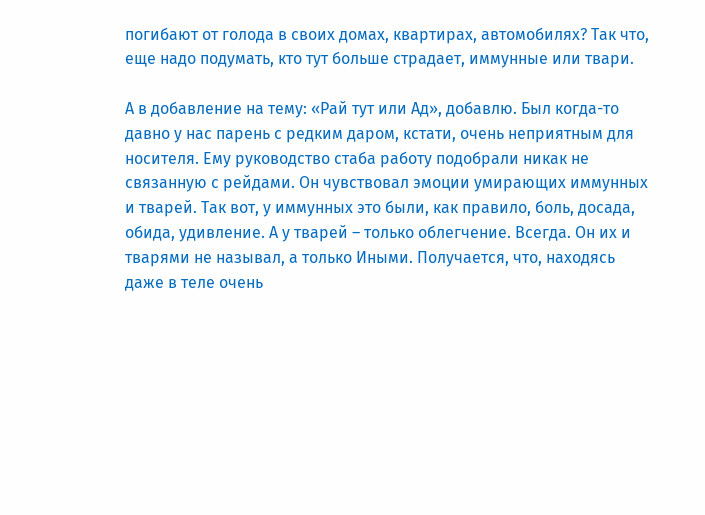погибают от голода в своих домах, квартирах, автомобилях? Так что, еще надо подумать, кто тут больше страдает, иммунные или твари.

А в добавление на тему: «Рай тут или Ад», добавлю. Был когда-то давно у нас парень с редким даром, кстати, очень неприятным для носителя. Ему руководство стаба работу подобрали никак не связанную с рейдами. Он чувствовал эмоции умирающих иммунных и тварей. Так вот, у иммунных это были, как правило, боль, досада, обида, удивление. А у тварей – только облегчение. Всегда. Он их и тварями не называл, а только Иными. Получается, что, находясь даже в теле очень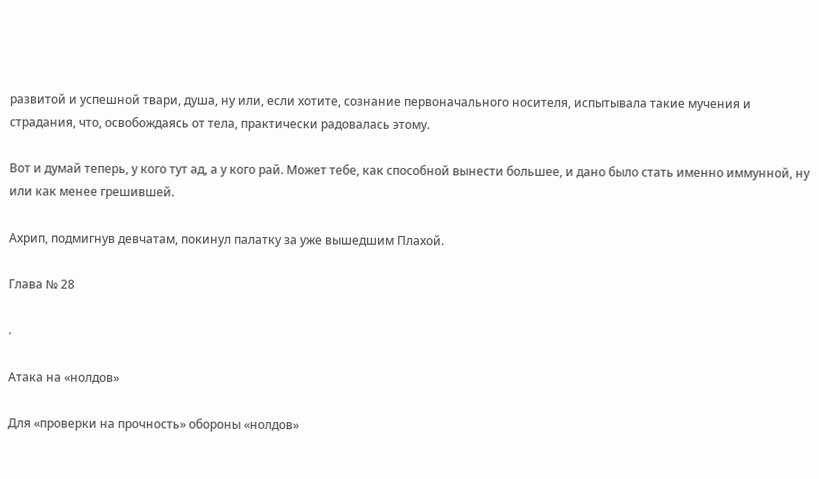развитой и успешной твари, душа, ну или, если хотите, сознание первоначального носителя, испытывала такие мучения и страдания, что, освобождаясь от тела, практически радовалась этому.

Вот и думай теперь, у кого тут ад, а у кого рай. Может тебе, как способной вынести большее, и дано было стать именно иммунной, ну или как менее грешившей.

Ахрип, подмигнув девчатам, покинул палатку за уже вышедшим Плахой.

Глава № 28

.

Атака на «нолдов»

Для «проверки на прочность» обороны «нолдов»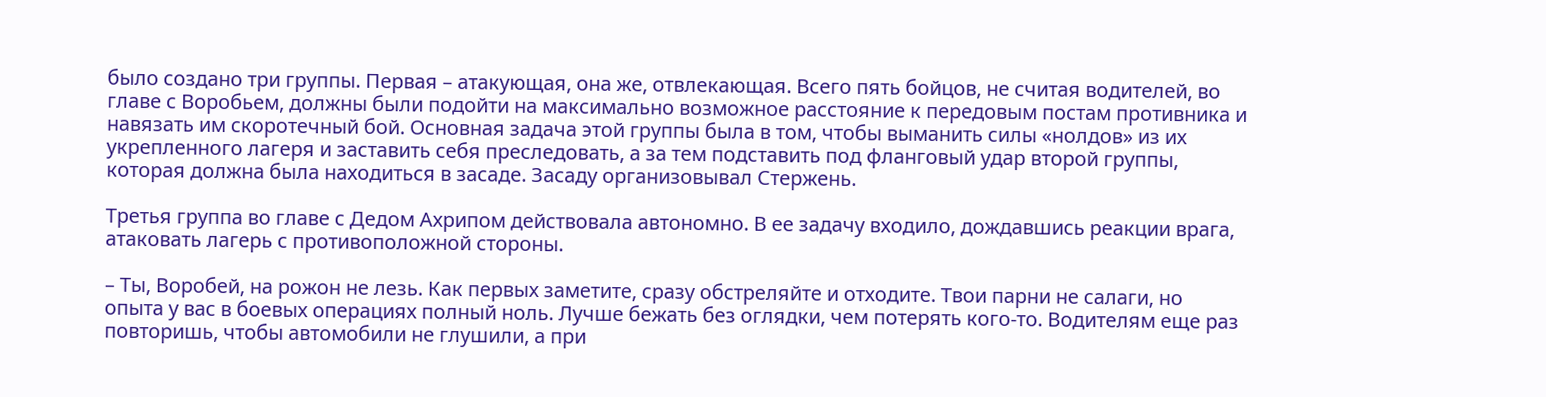было создано три группы. Первая – атакующая, она же, отвлекающая. Всего пять бойцов, не считая водителей, во главе с Воробьем, должны были подойти на максимально возможное расстояние к передовым постам противника и навязать им скоротечный бой. Основная задача этой группы была в том, чтобы выманить силы «нолдов» из их укрепленного лагеря и заставить себя преследовать, а за тем подставить под фланговый удар второй группы, которая должна была находиться в засаде. Засаду организовывал Стержень.

Третья группа во главе с Дедом Ахрипом действовала автономно. В ее задачу входило, дождавшись реакции врага, атаковать лагерь с противоположной стороны.

– Ты, Воробей, на рожон не лезь. Как первых заметите, сразу обстреляйте и отходите. Твои парни не салаги, но опыта у вас в боевых операциях полный ноль. Лучше бежать без оглядки, чем потерять кого-то. Водителям еще раз повторишь, чтобы автомобили не глушили, а при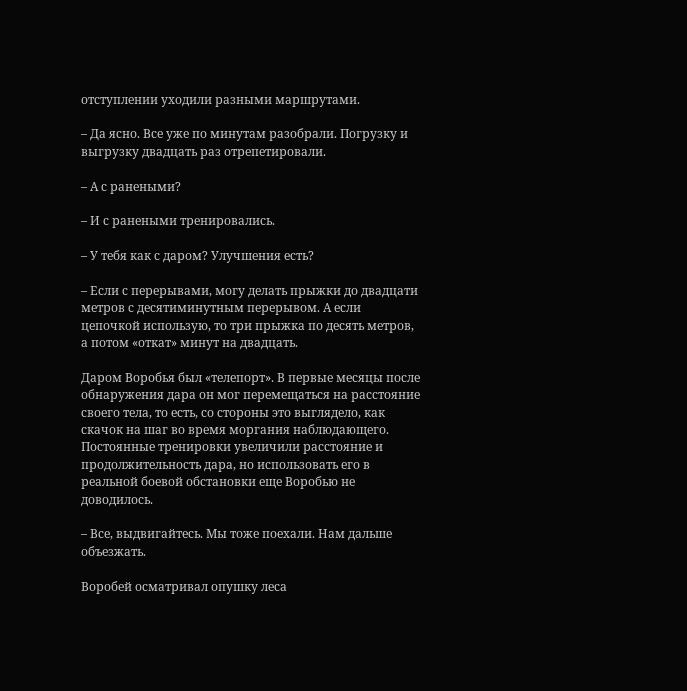отступлении уходили разными маршрутами.

– Да ясно. Все уже по минутам разобрали. Погрузку и выгрузку двадцать раз отрепетировали.

– А с ранеными?

– И с ранеными тренировались.

– У тебя как с даром? Улучшения есть?

– Если с перерывами, могу делать прыжки до двадцати метров с десятиминутным перерывом. А если цепочкой использую, то три прыжка по десять метров, а потом «откат» минут на двадцать.

Даром Воробья был «телепорт». В первые месяцы после обнаружения дара он мог перемещаться на расстояние своего тела, то есть, со стороны это выглядело, как скачок на шаг во время моргания наблюдающего. Постоянные тренировки увеличили расстояние и продолжительность дара, но использовать его в реальной боевой обстановки еще Воробью не доводилось.

– Все, выдвигайтесь. Мы тоже поехали. Нам дальше объезжать.

Воробей осматривал опушку леса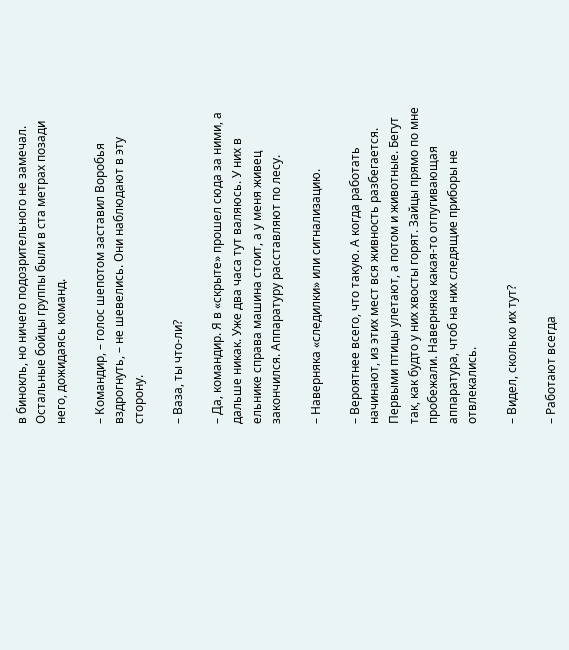в бинокль, но ничего подозрительного не замечал. Остальные бойцы группы были в ста метрах позади него, дожидаясь команд.

– Командир, – голос шепотом заставил Воробья вздрогнуть, – не шевелись. Они наблюдают в эту сторону.

– Ваза, ты что-ли?

– Да, командир. Я в «скрыте» прошел сюда за ними, а дальше никак. Уже два часа тут валяюсь. У них в ельнике справа машина стоит, а у меня живец закончился. Аппаратуру расставляют по лесу.

– Наверняка «следилки» или сигнализацию.

– Вероятнее всего, что такую. А когда работать начинают, из этих мест вся живность разбегается. Первыми птицы улетают, а потом и животные. Бегут так, как будто у них хвосты горят. Зайцы прямо по мне пробежали. Наверняка какая-то отпугивающая аппаратура, чтоб на них следящие приборы не отвлекались.

– Видел, сколько их тут?

– Работают всегда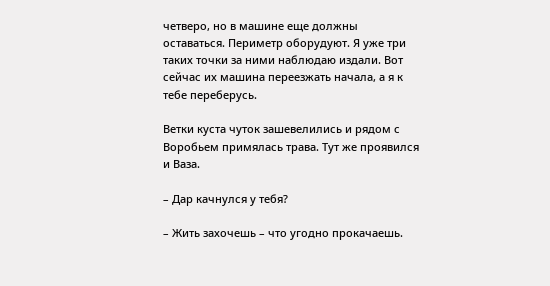четверо, но в машине еще должны оставаться. Периметр оборудуют. Я уже три таких точки за ними наблюдаю издали. Вот сейчас их машина переезжать начала, а я к тебе переберусь.

Ветки куста чуток зашевелились и рядом с Воробьем примялась трава. Тут же проявился и Ваза.

– Дар качнулся у тебя?

– Жить захочешь – что угодно прокачаешь.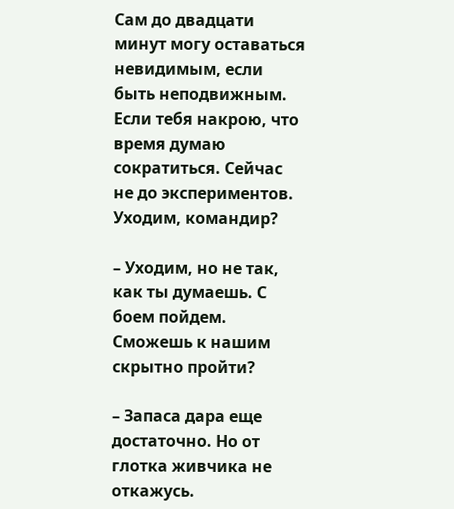Сам до двадцати минут могу оставаться невидимым, если быть неподвижным. Если тебя накрою, что время думаю сократиться. Сейчас не до экспериментов. Уходим, командир?

– Уходим, но не так, как ты думаешь. С боем пойдем. Сможешь к нашим скрытно пройти?

– Запаса дара еще достаточно. Но от глотка живчика не откажусь.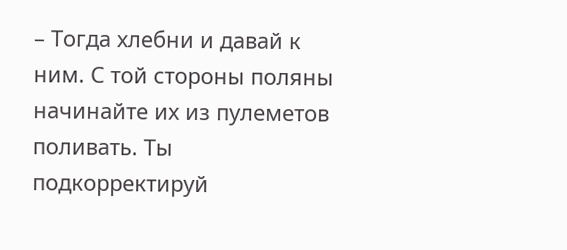– Тогда хлебни и давай к ним. С той стороны поляны начинайте их из пулеметов поливать. Ты подкорректируй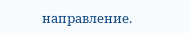направление.